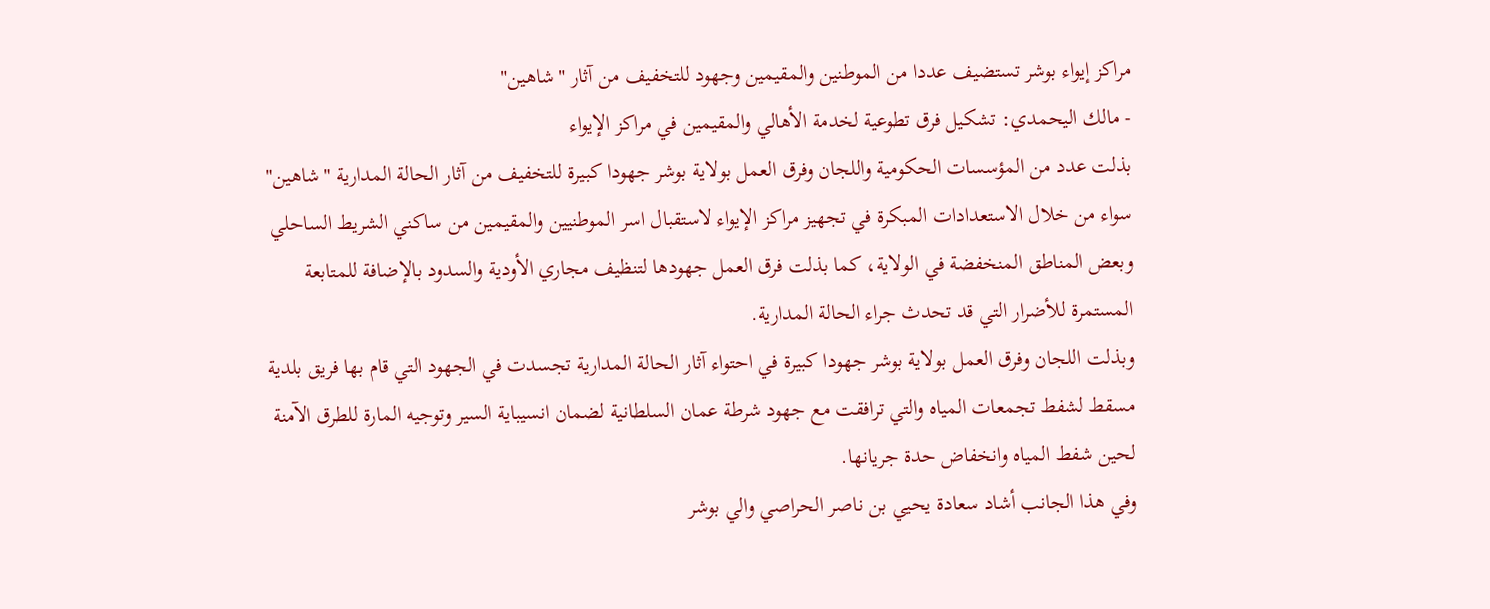مراكز إيواء بوشر تستضيف عددا من الموطنين والمقيمين وجهود للتخفيف من آثار "شاهين"
- مالك اليحمدي: تشكيل فرق تطوعية لخدمة الأهالي والمقيمين في مراكز الإيواء
بذلت عدد من المؤسسات الحكومية واللجان وفرق العمل بولاية بوشر جهودا كبيرة للتخفيف من آثار الحالة المدارية "شاهين" سواء من خلال الاستعدادات المبكرة في تجهيز مراكز الإيواء لاستقبال اسر الموطنيين والمقيمين من ساكني الشريط الساحلي وبعض المناطق المنخفضة في الولاية، كما بذلت فرق العمل جهودها لتنظيف مجاري الأودية والسدود بالإضافة للمتابعة المستمرة للأضرار التي قد تحدث جراء الحالة المدارية.
وبذلت اللجان وفرق العمل بولاية بوشر جهودا كبيرة في احتواء آثار الحالة المدارية تجسدت في الجهود التي قام بها فريق بلدية مسقط لشفط تجمعات المياه والتي ترافقت مع جهود شرطة عمان السلطانية لضمان انسيباية السير وتوجيه المارة للطرق الآمنة لحين شفط المياه وانخفاض حدة جريانها.
وفي هذا الجانب أشاد سعادة يحيي بن ناصر الحراصي والي بوشر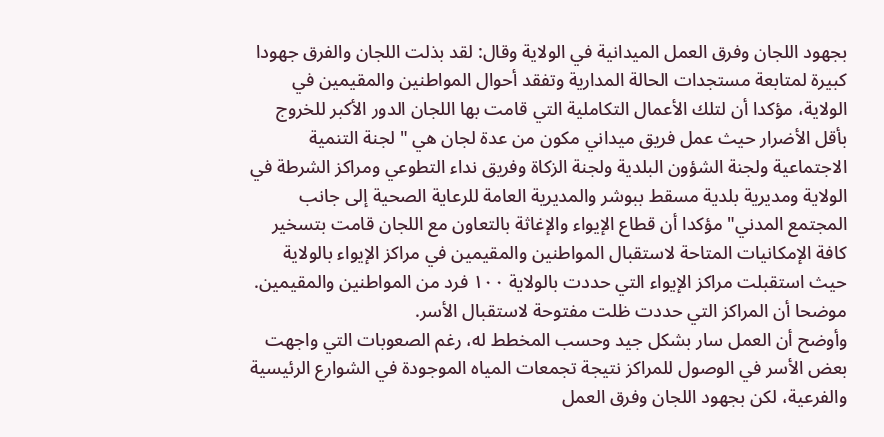بجهود اللجان وفرق العمل الميدانية في الولاية وقال: لقد بذلت اللجان والفرق جهودا كبيرة لمتابعة مستجدات الحالة المدارية وتفقد أحوال المواطنين والمقيمين في الولاية، مؤكدا أن لتلك الأعمال التكاملية التي قامت بها اللجان الدور الأكبر للخروج بأقل الأضرار حيث عمل فريق ميداني مكون من عدة لجان هي " لجنة التنمية الاجتماعية ولجنة الشؤون البلدية ولجنة الزكاة وفريق نداء التطوعي ومراكز الشرطة في الولاية ومديرية بلدية مسقط ببوشر والمديرية العامة للرعاية الصحية إلى جانب المجتمع المدني" مؤكدا أن قطاع الإيواء والإغاثة بالتعاون مع اللجان قامت بتسخير كافة الإمكانيات المتاحة لاستقبال المواطنين والمقيمين في مراكز الإيواء بالولاية حيث استقبلت مراكز الإيواء التي حددت بالولاية ١٠٠ فرد من المواطنين والمقيمين. موضحا أن المراكز التي حددت ظلت مفتوحة لاستقبال الأسر.
وأوضح أن العمل سار بشكل جيد وحسب المخطط له، رغم الصعوبات التي واجهت بعض الأسر في الوصول للمراكز نتيجة تجمعات المياه الموجودة في الشوارع الرئيسية والفرعية، لكن بجهود اللجان وفرق العمل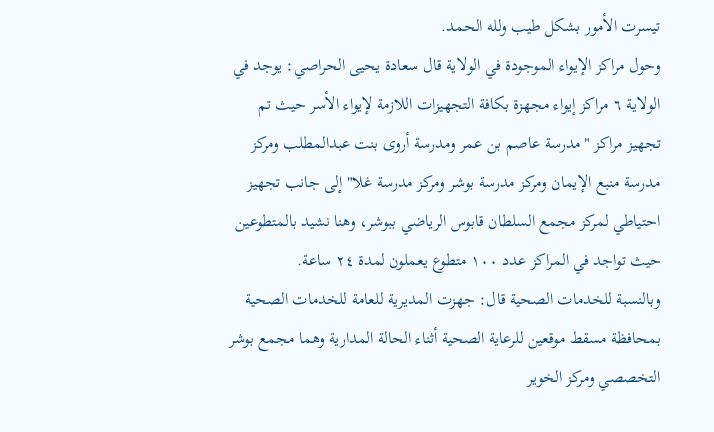تيسرت الأمور بشكل طيب ولله الحمد.
وحول مراكز الإيواء الموجودة في الولاية قال سعادة يحيى الحراصي: يوجد في الولاية ٦ مراكز إيواء مجهزة بكافة التجهيزات اللازمة لإيواء الأسر حيث تم تجهيز مراكز "مدرسة عاصم بن عمر ومدرسة أروى بنت عبدالمطلب ومركز مدرسة منبع الإيمان ومركز مدرسة بوشر ومركز مدرسة غلا" إلى جانب تجهيز احتياطي لمركز مجمع السلطان قابوس الرياضي ببوشر، وهنا نشيد بالمتطوعين حيث تواجد في المراكز عدد ١٠٠ متطوع يعملون لمدة ٢٤ ساعة.
وبالنسبة للخدمات الصحية قال: جهزت المديرية للعامة للخدمات الصحية بمحافظة مسقط موقعين للرعاية الصحية أثناء الحالة المدارية وهما مجمع بوشر التخصصي ومركز الخوير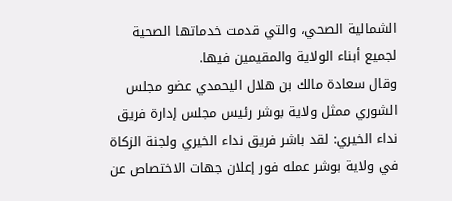الشمالية الصحي، والتي قدمت خدماتها الصحية لجميع أبناء الولاية والمقيمين فيها.
وقال سعادة مالك بن هلال اليحمدي عضو مجلس الشوري ممثل ولاية بوشر رئيس مجلس إدارة فريق نداء الخيري: لقد باشر فريق نداء الخيري ولجنة الزكاة في ولاية بوشر عمله فور إعلان جهات الاختصاص عن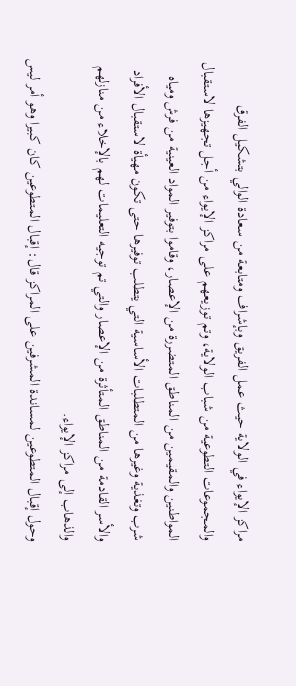مراكز الإيواء في الولاية حيث عمل الفريق وبإشراف ومتابعة من سعادة الوالي بتشكيل الفرق والمجموعات التطوعية من شباب الولاية، وتم توزيعهم على مراكز الإيواء من أجل تجهيزها لاستقبال المواطنين والمقيمين من المناطق المتضررة من الإعصار، وقاموا بتوفير المواد العينية من فرش ومياه شرب وتغذية وغيرها من المتطلبات الأساسية التي يتطلب توفيرها حتى تكون مهيأة لاستقبال الأفراد والأسر القادمة من المناطق المتأثرة من الإعصار والتي تم توجيه التعليمات لهم بالإخلاء من منازلهم والذهاب إلى مراكز الإيواء.
وحول إقبال المتطوعين لمساندة المشرفين على المراكز قال: إقبال المتطوعين كان كبيرا وهو أمر ليس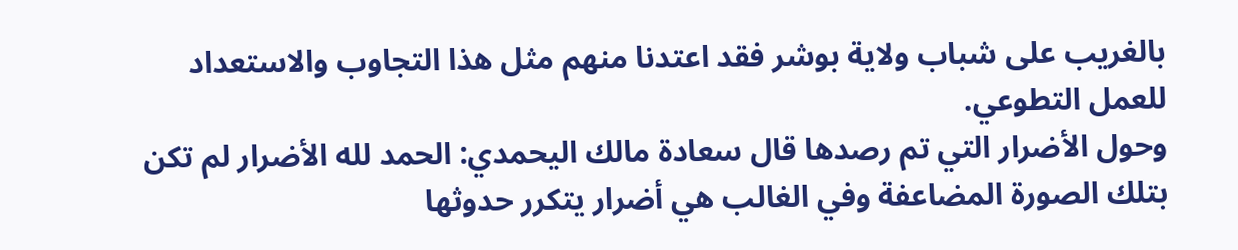بالغريب على شباب ولاية بوشر فقد اعتدنا منهم مثل هذا التجاوب والاستعداد للعمل التطوعي.
وحول الأضرار التي تم رصدها قال سعادة مالك اليحمدي: الحمد لله الأضرار لم تكن بتلك الصورة المضاعفة وفي الغالب هي أضرار يتكرر حدوثها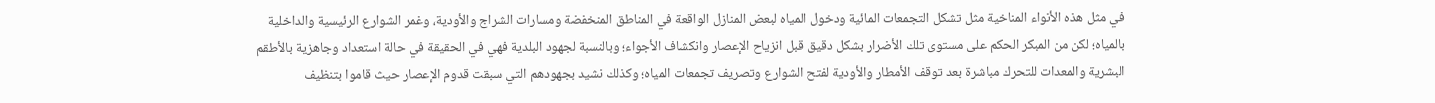في مثل هذه الأنواء المناخية مثل تشكل التجمعات المائية ودخول المياه لبعض المنازل الواقعة في المناطق المنخفضة ومسارات الشراج والأودية، وغمر الشوارع الرئيسية والداخلية بالمياه؛ لكن من المبكر الحكم على مستوى تلك الأضرار بشكل دقيق قبل انزياح الإعصار وانكشاف الأجواء؛ وبالنسبة لجهود البلدية فهي في الحقيقة في حالة استعداد وجاهزية بالأطقم البشرية والمعدات للتحرك مباشرة بعد توقف الأمطار والأودية لفتح الشوارع وتصريف تجمعات المياه؛ وكذلك نشيد بجهودهم التي سبقت قدوم الإعصار حيث قاموا بتنظيف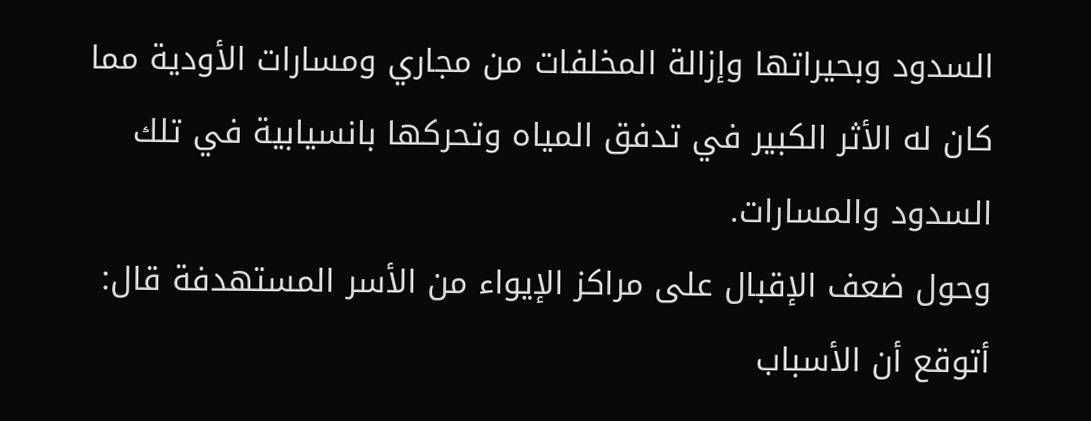السدود وبحيراتها وإزالة المخلفات من مجاري ومسارات الأودية مما كان له الأثر الكبير في تدفق المياه وتحركها بانسيابية في تلك السدود والمسارات.
وحول ضعف الإقبال على مراكز الإيواء من الأسر المستهدفة قال: أتوقع أن الأسباب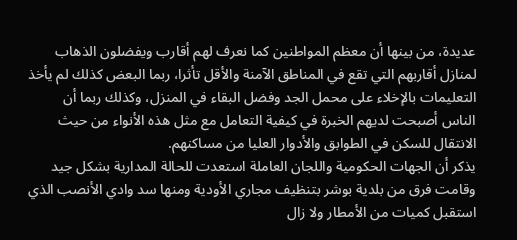عديدة، من بينها أن معظم المواطنين كما نعرف لهم أقارب ويفضلون الذهاب لمنازل أقاربهم التي تقع في المناطق الآمنة والأقل تأثرا، ربما البعض كذلك لم يأخذ التعليمات بالإخلاء على محمل الجد وفضل البقاء في المنزل، وكذلك ربما أن الناس أصبحت لديهم الخبرة في كيفية التعامل مع مثل هذه الأنواء من حيث الانتقال للسكن في الطوابق والأدوار العليا من مساكنهم.
يذكر أن الجهات الحكومية واللجان العاملة استعدت للحالة المدارية بشكل جيد وقامت فرق من بلدية بوشر بتنظيف مجاري الأودية ومنها سد وادي الأنصب الذي استقبل كميات من الأمطار ولا زال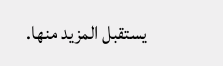يستقبل المزيد منها.